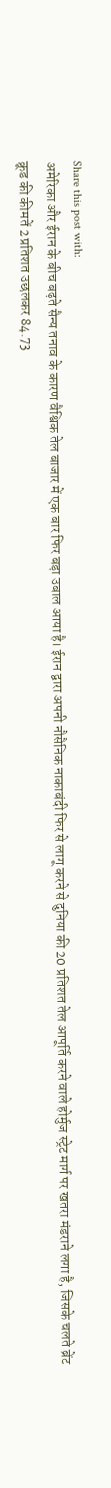Share this post with:
अमेरिका और ईरान के बीच बढ़ते सैन्य तनाव के कारण वैश्विक तेल बाजार में एक बार फिर बड़ा उबाल आया है। ईरान द्वारा अपनी नौसैनिक नाकाबंदी फिर से लागू करने से दुनिया की 20 प्रतिशत तेल आपूर्ति करने वाले होर्मुज स्ट्रेट मार्ग पर खतरा मंडराने लगा है, जिसके चलते ब्रेंट क्रूड की कीमतें 2 प्रतिशत उछलकर 84.73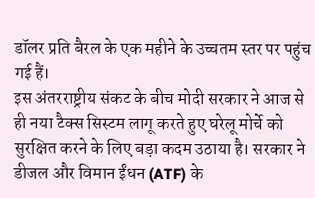डॉलर प्रति बैरल के एक महीने के उच्चतम स्तर पर पहुंच गई हैं।
इस अंतरराष्ट्रीय संकट के बीच मोदी सरकार ने आज से ही नया टैक्स सिस्टम लागू करते हुए घरेलू मोर्चे को सुरक्षित करने के लिए बड़ा कदम उठाया है। सरकार ने डीजल और विमान ईंधन (ATF) के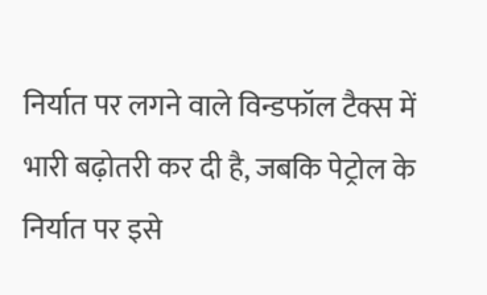निर्यात पर लगने वाले विन्डफॉल टैक्स में भारी बढ़ोतरी कर दी है, जबकि पेट्रोल के निर्यात पर इसे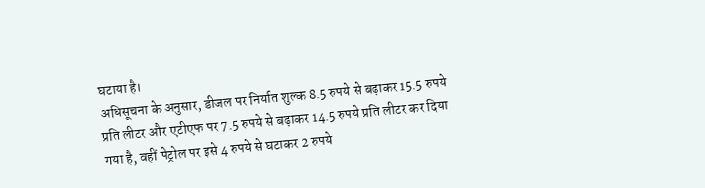घटाया है।
अधिसूचना के अनुसार, डीजल पर निर्यात शुल्क 8.5 रुपये से बढ़ाकर 15.5 रुपये प्रति लीटर और एटीएफ पर 7.5 रुपये से बढ़ाकर 14.5 रुपये प्रति लीटर कर दिया गया है, वहीं पेट्रोल पर इसे 4 रुपये से घटाकर 2 रुपये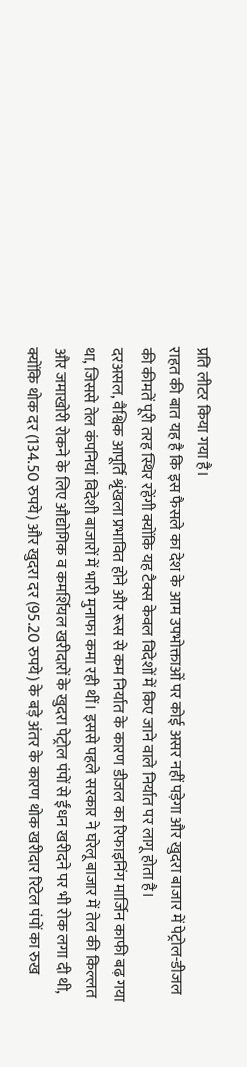प्रति लीटर किया गया है।
राहत की बात यह है कि इस फैसले का देश के आम उपभोक्ताओं पर कोई असर नहीं पड़ेगा और खुदरा बाजार में पेट्रोल-डीजल की कीमतें पूरी तरह स्थिर रहेंगी क्योंकि यह टैक्स केवल विदेशों में किए जाने वाले निर्यात पर लागू होता है।
दरअसल, वैश्विक आपूर्ति श्रृंखला प्रभावित होने और रूस से कम निर्यात के कारण डीजल का रिफाइनिंग मार्जिन काफी बढ़ गया था, जिससे तेल कंपनियां विदेशी बाजारों में भारी मुनाफा कमा रही थीं। इससे पहले सरकार ने घरेलू बाजार में तेल की किल्लत और जमाखोरी रोकने के लिए औद्योगिक व कमर्शियल खरीदारों के खुदरा पेट्रोल पंपों से ईंधन खरीदने पर भी रोक लगा दी थी, क्योंकि थोक दर (134.50 रुपये) और खुदरा दर (95.20 रुपये) के बड़े अंतर के कारण थोक खरीदार रिटेल पंपों का रुख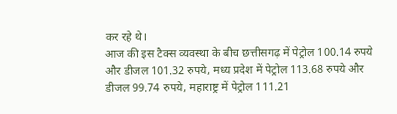कर रहे थे।
आज की इस टैक्स व्यवस्था के बीच छत्तीसगढ़ में पेट्रोल 100.14 रुपये और डीजल 101.32 रुपये, मध्य प्रदेश में पेट्रोल 113.68 रुपये और डीजल 99.74 रुपये, महाराष्ट्र में पेट्रोल 111.21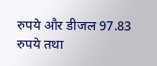रुपये और डीजल 97.83 रुपये तथा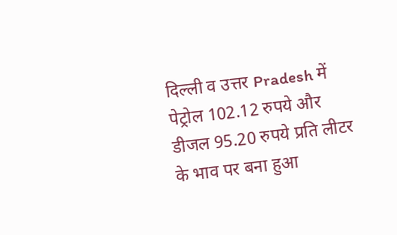दिल्ली व उत्तर Pradesh में पेट्रोल 102.12 रुपये और डीजल 95.20 रुपये प्रति लीटर के भाव पर बना हुआ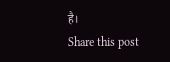है।
Share this post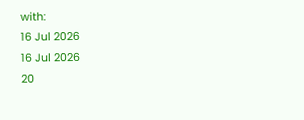with:
16 Jul 2026
16 Jul 2026
20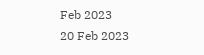Feb 2023
20 Feb 2023